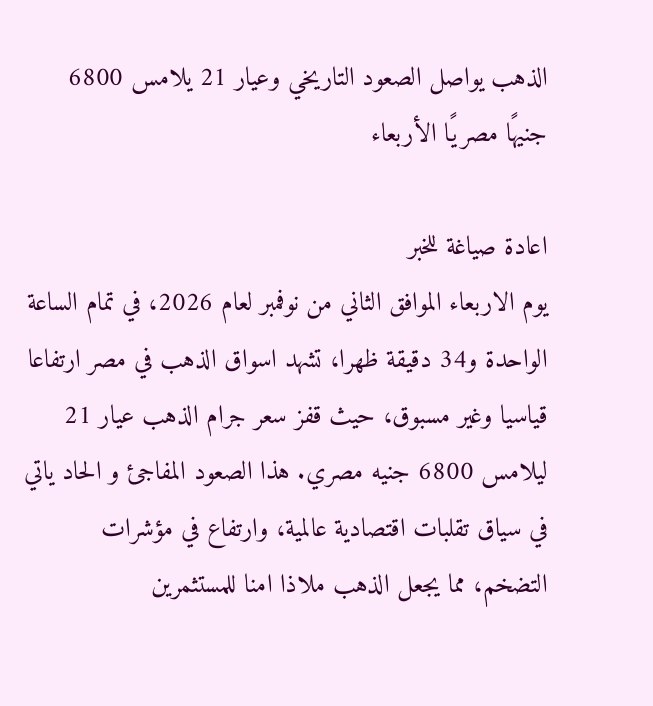الذهب يواصل الصعود التاريخي وعيار 21 يلامس 6800 جنيهًا مصريًا الأربعاء

اعادة صياغة للخبر
يوم الاربعاء الموافق الثاني من نوفمبر لعام 2026، في تمام الساعة الواحدة و34 دقيقة ظهرا، تشهد اسواق الذهب في مصر ارتفاعا قياسيا وغير مسبوق، حيث قفز سعر جرام الذهب عيار 21 ليلامس 6800 جنيه مصري. هذا الصعود المفاجئ و الحاد ياتي في سياق تقلبات اقتصادية عالمية، وارتفاع في مؤشرات التضخم، مما يجعل الذهب ملاذا امنا للمستثمرين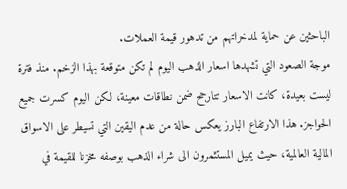الباحثين عن حماية لمدخراتهم من تدهور قيمة العملات.
موجة الصعود التي تشهدها اسعار الذهب اليوم لم تكن متوقعة بهذا الزخم. منذ فترة ليست بعيدة، كانت الاسعار تتارجح ضمن نطاقات معينة، لكن اليوم كسرت جميع الحواجز. هذا الارتفاع البارز يعكس حالة من عدم اليقين التي تسيطر على الاسواق المالية العالمية، حيث يميل المستثمرون الى شراء الذهب بوصفه مخزنا للقيمة في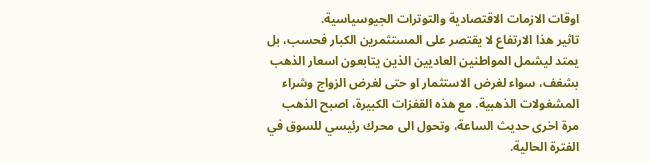اوقات الازمات الاقتصادية والتوترات الجيوسياسية.
تاثير هذا الارتفاع لا يقتصر على المستثمرين الكبار فحسب، بل يمتد ليشمل المواطنين العاديين الذين يتابعون اسعار الذهب بشغف، سواء لغرض الاستثمار او حتى لغرض الزواج وشراء المشغولات الذهبية. مع هذه القفزات الكبيرة، اصبح الذهب مرة اخرى حديث الساعة، وتحول الى محرك رئيسي للسوق في الفترة الحالية.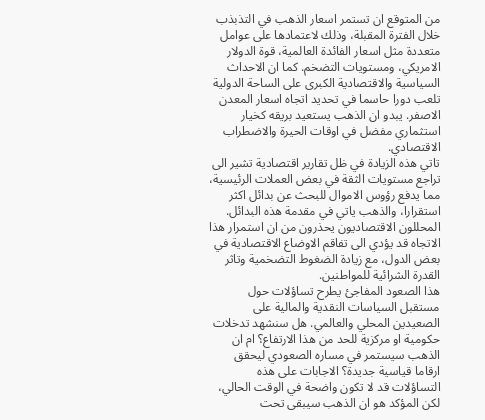من المتوقع ان تستمر اسعار الذهب في التذبذب خلال الفترة المقبلة، وذلك لاعتمادها على عوامل متعددة مثل اسعار الفائدة العالمية، قوة الدولار الامريكي، ومستويات التضخم. كما ان الاحداث السياسية والاقتصادية الكبرى على الساحة الدولية تلعب دورا حاسما في تحديد اتجاه اسعار المعدن الاصفر. يبدو ان الذهب يستعيد بريقه كخيار استثماري مفضل في اوقات الحيرة والاضطراب الاقتصادي.
تاتي هذه الزيادة في ظل تقارير اقتصادية تشير الى تراجع مستويات الثقة في بعض العملات الرئيسية، مما يدفع رؤوس الاموال للبحث عن بدائل اكثر استقرارا، والذهب ياتي في مقدمة هذه البدائل. المحللون الاقتصاديون يحذرون من ان استمرار هذا الاتجاه قد يؤدي الى تفاقم الاوضاع الاقتصادية في بعض الدول، مع زيادة الضغوط التضخمية وتاثر القدرة الشرائية للمواطنين.
هذا الصعود المفاجئ يطرح تساؤلات حول مستقبل السياسات النقدية والمالية على الصعيدين المحلي والعالمي. هل سنشهد تدخلات حكومية او مركزية للحد من هذا الارتفاع؟ ام ان الذهب سيستمر في مساره الصعودي ليحقق ارقاما قياسية جديدة؟ الاجابات على هذه التساؤلات قد لا تكون واضحة في الوقت الحالي، لكن المؤكد هو ان الذهب سيبقى تحت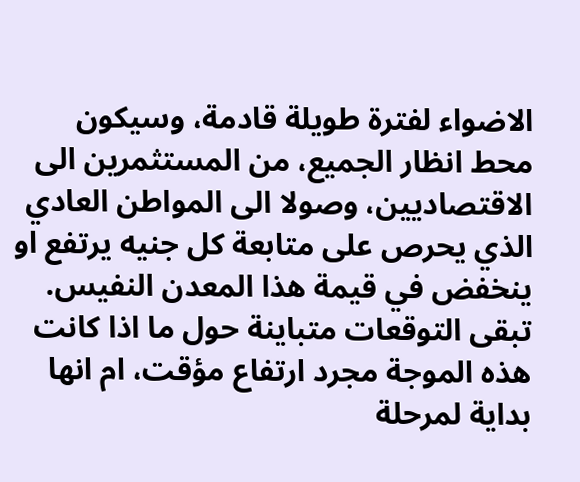الاضواء لفترة طويلة قادمة، وسيكون محط انظار الجميع، من المستثمرين الى الاقتصاديين، وصولا الى المواطن العادي الذي يحرص على متابعة كل جنيه يرتفع او ينخفض في قيمة هذا المعدن النفيس.
تبقى التوقعات متباينة حول ما اذا كانت هذه الموجة مجرد ارتفاع مؤقت، ام انها بداية لمرحلة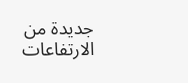جديدة من الارتفاعات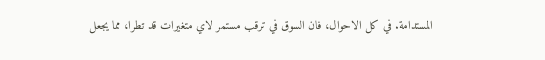المستدامة. في كل الاحوال، فان السوق في ترقب مستمر لاي متغيرات قد تطرا، مما يجعل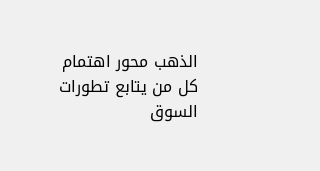الذهب محور اهتمام كل من يتابع تطورات السوق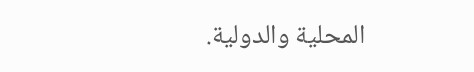المحلية والدولية.